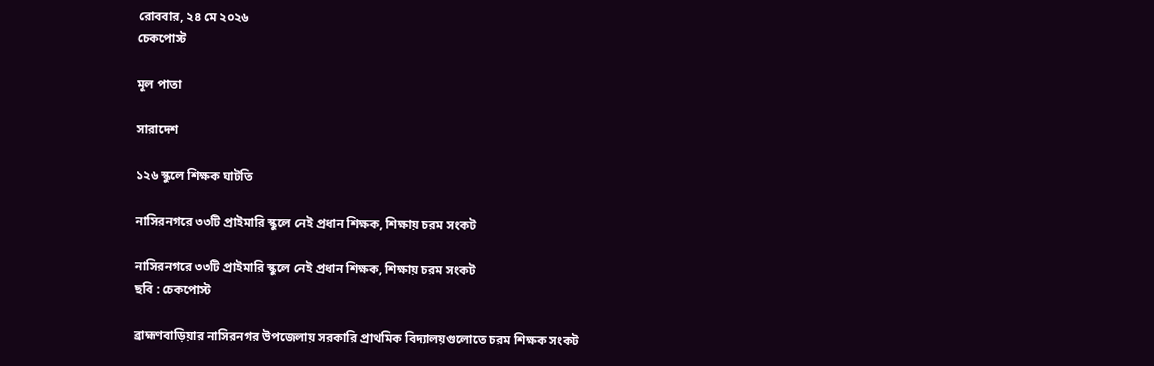রোববার, ২৪ মে ২০২৬
চেকপোস্ট

মূল পাতা

সারাদেশ

১২৬ স্কুলে শিক্ষক ঘাটতি

নাসিরনগরে ৩৩টি প্রাইমারি স্কুলে নেই প্রধান শিক্ষক, শিক্ষায় চরম সংকট

নাসিরনগরে ৩৩টি প্রাইমারি স্কুলে নেই প্রধান শিক্ষক, শিক্ষায় চরম সংকট
ছবি : চেকপোস্ট

ব্রাহ্মণবাড়িয়ার নাসিরনগর উপজেলায় সরকারি প্রাথমিক বিদ্যালয়গুলোতে চরম শিক্ষক সংকট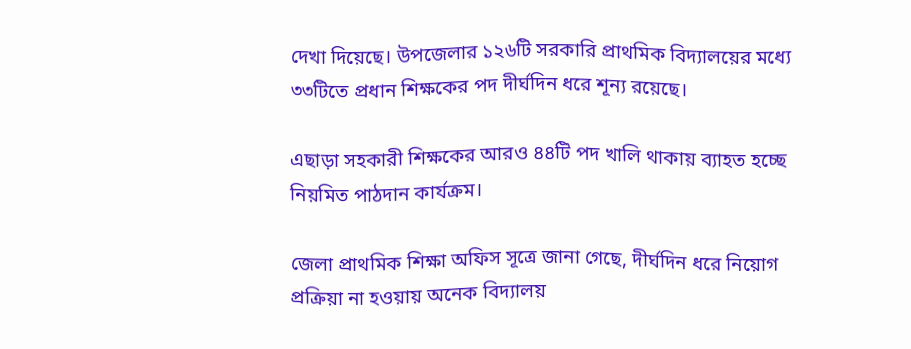দেখা দিয়েছে। উপজেলার ১২৬টি সরকারি প্রাথমিক বিদ্যালয়ের মধ্যে ৩৩টিতে প্রধান শিক্ষকের পদ দীর্ঘদিন ধরে শূন্য রয়েছে।

এছাড়া সহকারী শিক্ষকের আরও ৪৪টি পদ খালি থাকায় ব্যাহত হচ্ছে নিয়মিত পাঠদান কার্যক্রম।

জেলা প্রাথমিক শিক্ষা অফিস সূত্রে জানা গেছে, দীর্ঘদিন ধরে নিয়োগ প্রক্রিয়া না হওয়ায় অনেক বিদ্যালয়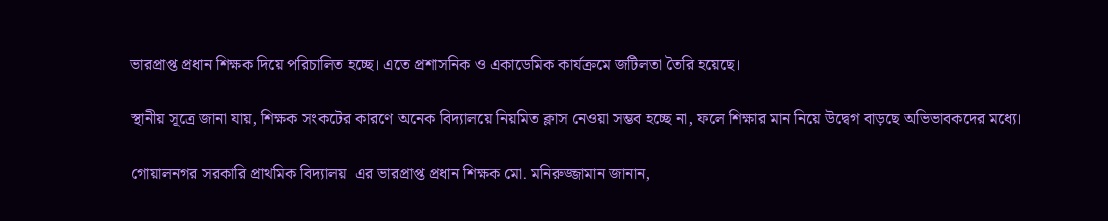ভারপ্রাপ্ত প্রধান শিক্ষক দিয়ে পরিচালিত হচ্ছে। এতে প্রশাসনিক ও একাডেমিক কার্যক্রমে জটিলতা তৈরি হয়েছে।

স্থানীয় সূত্রে জানা যায়, শিক্ষক সংকটের কারণে অনেক বিদ্যালয়ে নিয়মিত ক্লাস নেওয়া সম্ভব হচ্ছে না, ফলে শিক্ষার মান নিয়ে উদ্বেগ বাড়ছে অভিভাবকদের মধ্যে।

গোয়ালনগর সরকারি প্রাথমিক বিদ্যালয়  এর ভারপ্রাপ্ত প্রধান শিক্ষক মো. মনিরুজ্জামান জানান,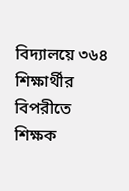বিদ্যালয়ে ৩৬৪ শিক্ষার্থীর বিপরীতে শিক্ষক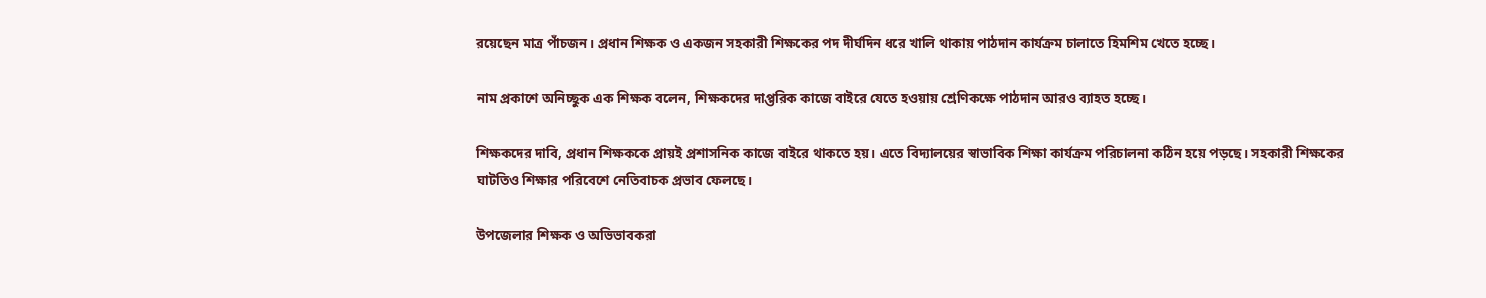রয়েছেন মাত্র পাঁচজন। প্রধান শিক্ষক ও একজন সহকারী শিক্ষকের পদ দীর্ঘদিন ধরে খালি থাকায় পাঠদান কার্যক্রম চালাতে হিমশিম খেতে হচ্ছে।

নাম প্রকাশে অনিচ্ছুক এক শিক্ষক বলেন, শিক্ষকদের দাপ্তরিক কাজে বাইরে যেতে হওয়ায় শ্রেণিকক্ষে পাঠদান আরও ব্যাহত হচ্ছে।

শিক্ষকদের দাবি, প্রধান শিক্ষককে প্রায়ই প্রশাসনিক কাজে বাইরে থাকতে হয়। এতে বিদ্যালয়ের স্বাভাবিক শিক্ষা কার্যক্রম পরিচালনা কঠিন হয়ে পড়ছে। সহকারী শিক্ষকের ঘাটতিও শিক্ষার পরিবেশে নেতিবাচক প্রভাব ফেলছে।

উপজেলার শিক্ষক ও অভিভাবকরা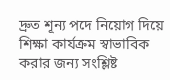দ্রুত শূন্য পদে নিয়োগ দিয়ে শিক্ষা কার্যক্রম স্বাভাবিক করার জন্য সংশ্লিষ্ট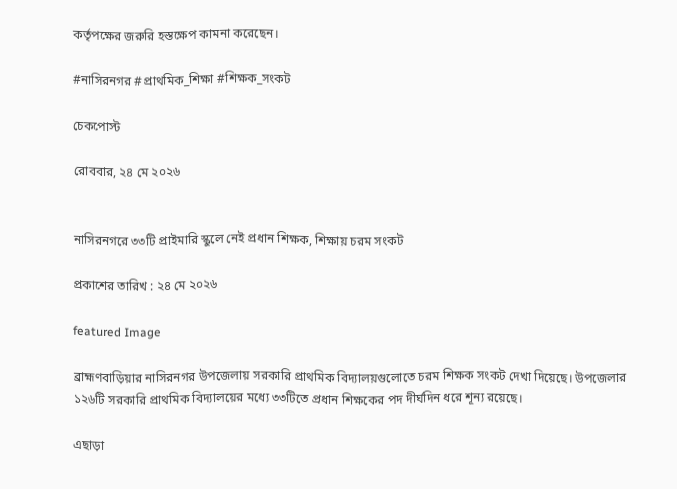কর্তৃপক্ষের জরুরি হস্তক্ষেপ কামনা করেছেন।

#নাসিরনগর #প্রাথমিক_শিক্ষা #শিক্ষক_সংকট

চেকপোস্ট

রোববার, ২৪ মে ২০২৬


নাসিরনগরে ৩৩টি প্রাইমারি স্কুলে নেই প্রধান শিক্ষক, শিক্ষায় চরম সংকট

প্রকাশের তারিখ : ২৪ মে ২০২৬

featured Image

ব্রাহ্মণবাড়িয়ার নাসিরনগর উপজেলায় সরকারি প্রাথমিক বিদ্যালয়গুলোতে চরম শিক্ষক সংকট দেখা দিয়েছে। উপজেলার ১২৬টি সরকারি প্রাথমিক বিদ্যালয়ের মধ্যে ৩৩টিতে প্রধান শিক্ষকের পদ দীর্ঘদিন ধরে শূন্য রয়েছে।

এছাড়া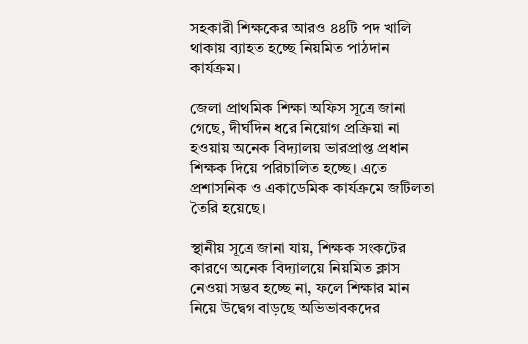সহকারী শিক্ষকের আরও ৪৪টি পদ খালি থাকায় ব্যাহত হচ্ছে নিয়মিত পাঠদান কার্যক্রম।

জেলা প্রাথমিক শিক্ষা অফিস সূত্রে জানা গেছে, দীর্ঘদিন ধরে নিয়োগ প্রক্রিয়া না হওয়ায় অনেক বিদ্যালয় ভারপ্রাপ্ত প্রধান শিক্ষক দিয়ে পরিচালিত হচ্ছে। এতে প্রশাসনিক ও একাডেমিক কার্যক্রমে জটিলতা তৈরি হয়েছে।

স্থানীয় সূত্রে জানা যায়, শিক্ষক সংকটের কারণে অনেক বিদ্যালয়ে নিয়মিত ক্লাস নেওয়া সম্ভব হচ্ছে না, ফলে শিক্ষার মান নিয়ে উদ্বেগ বাড়ছে অভিভাবকদের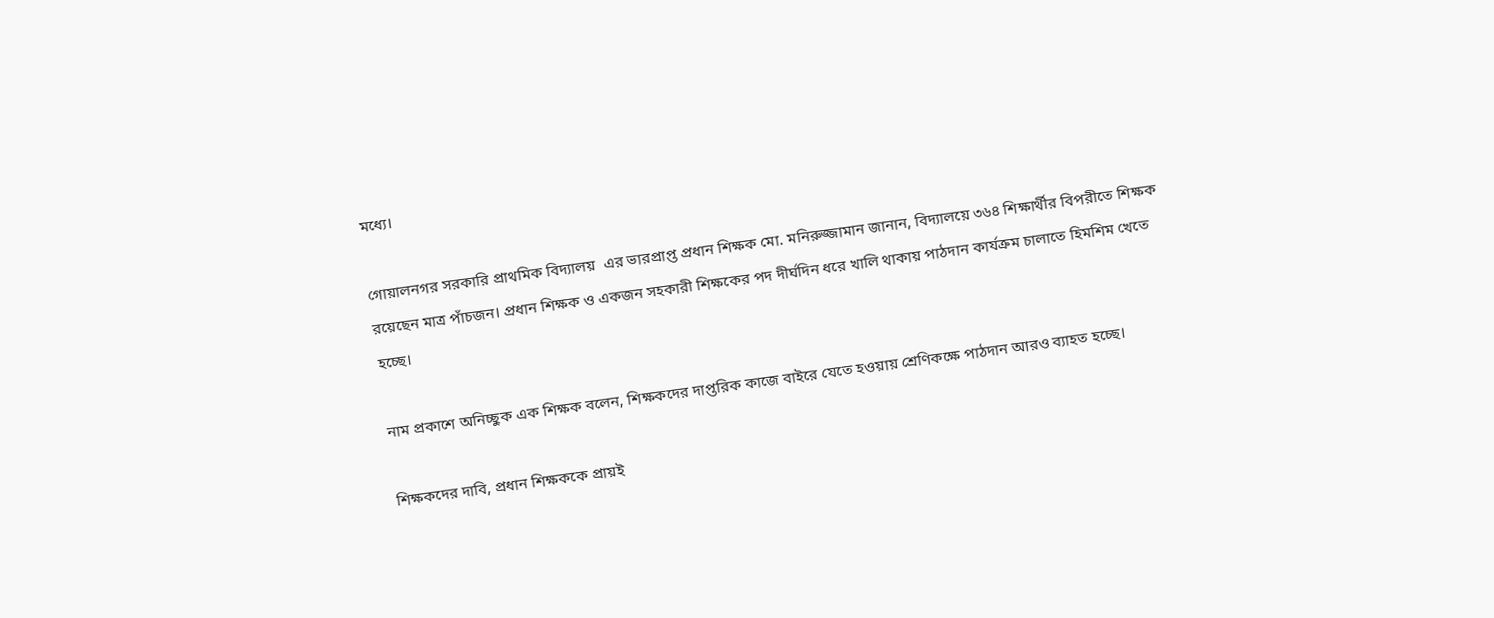মধ্যে।

গোয়ালনগর সরকারি প্রাথমিক বিদ্যালয়  এর ভারপ্রাপ্ত প্রধান শিক্ষক মো. মনিরুজ্জামান জানান, বিদ্যালয়ে ৩৬৪ শিক্ষার্থীর বিপরীতে শিক্ষক রয়েছেন মাত্র পাঁচজন। প্রধান শিক্ষক ও একজন সহকারী শিক্ষকের পদ দীর্ঘদিন ধরে খালি থাকায় পাঠদান কার্যক্রম চালাতে হিমশিম খেতে হচ্ছে।

নাম প্রকাশে অনিচ্ছুক এক শিক্ষক বলেন, শিক্ষকদের দাপ্তরিক কাজে বাইরে যেতে হওয়ায় শ্রেণিকক্ষে পাঠদান আরও ব্যাহত হচ্ছে।

শিক্ষকদের দাবি, প্রধান শিক্ষককে প্রায়ই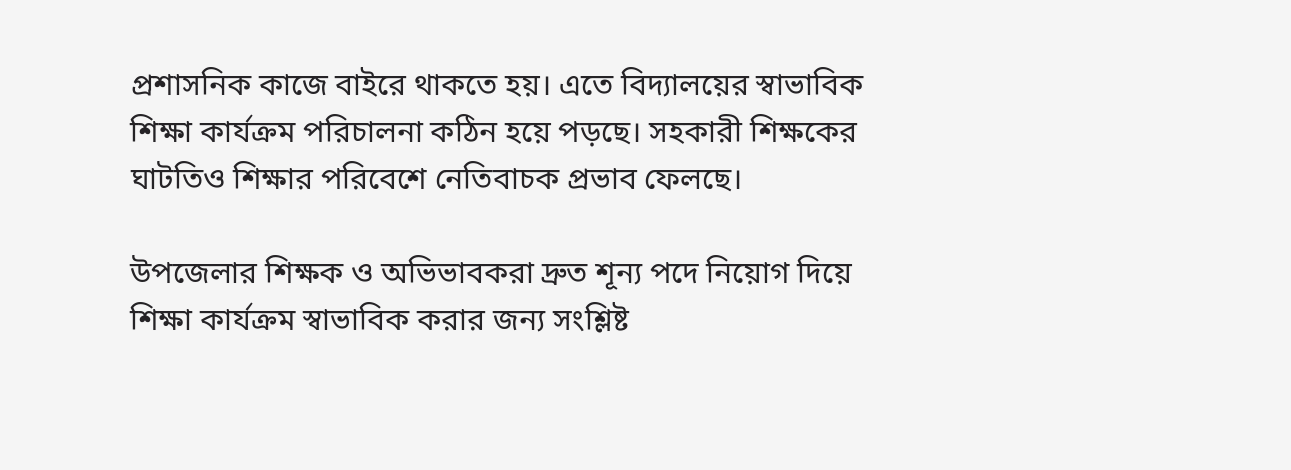প্রশাসনিক কাজে বাইরে থাকতে হয়। এতে বিদ্যালয়ের স্বাভাবিক শিক্ষা কার্যক্রম পরিচালনা কঠিন হয়ে পড়ছে। সহকারী শিক্ষকের ঘাটতিও শিক্ষার পরিবেশে নেতিবাচক প্রভাব ফেলছে।

উপজেলার শিক্ষক ও অভিভাবকরা দ্রুত শূন্য পদে নিয়োগ দিয়ে শিক্ষা কার্যক্রম স্বাভাবিক করার জন্য সংশ্লিষ্ট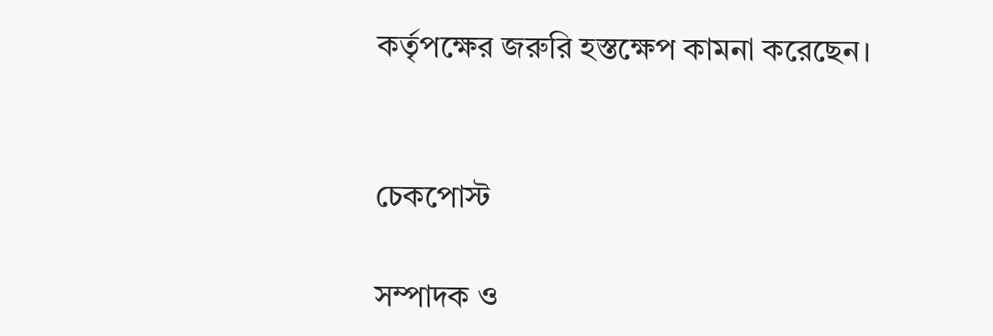কর্তৃপক্ষের জরুরি হস্তক্ষেপ কামনা করেছেন।


চেকপোস্ট

সম্পাদক ও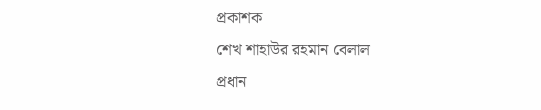প্রকাশক
শেখ শাহাউর রহমান বেলাল
প্রধান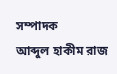সম্পাদক
আব্দুল হাকীম রাজ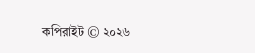কপিরাইট © ২০২৬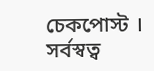চেকপোস্ট । সর্বস্বত্ব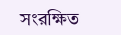সংরক্ষিত